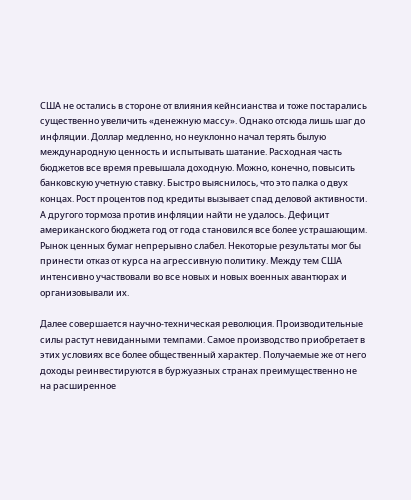США не остались в стороне от влияния кейнсианства и тоже постарались существенно увеличить «денежную массу». Однако отсюда лишь шаг до инфляции. Доллар медленно, но неуклонно начал терять былую международную ценность и испытывать шатание. Расходная часть бюджетов все время превышала доходную. Можно, конечно, повысить банковскую учетную ставку. Быстро выяснилось, что это палка о двух концах. Рост процентов под кредиты вызывает спад деловой активности. А другого тормоза против инфляции найти не удалось. Дефицит американского бюджета год от года становился все более устрашающим. Рынок ценных бумаг непрерывно слабел. Некоторые результаты мог бы принести отказ от курса на агрессивную политику. Между тем США интенсивно участвовали во все новых и новых военных авантюрах и организовывали их.

Далее совершается научно-техническая революция. Производительные силы растут невиданными темпами. Самое производство приобретает в этих условиях все более общественный характер. Получаемые же от него доходы реинвестируются в буржуазных странах преимущественно не на расширенное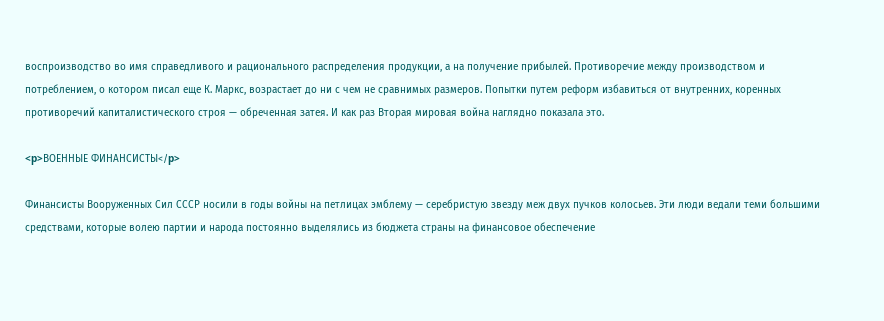воспроизводство во имя справедливого и рационального распределения продукции, а на получение прибылей. Противоречие между производством и потреблением, о котором писал еще К. Маркс, возрастает до ни с чем не сравнимых размеров. Попытки путем реформ избавиться от внутренних, коренных противоречий капиталистического строя — обреченная затея. И как раз Вторая мировая война наглядно показала это.

<p>ВОЕННЫЕ ФИНАНСИСТЫ</p>

Финансисты Вооруженных Сил СССР носили в годы войны на петлицах эмблему — серебристую звезду меж двух пучков колосьев. Эти люди ведали теми большими средствами, которые волею партии и народа постоянно выделялись из бюджета страны на финансовое обеспечение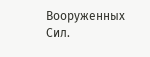Вооруженных Сил.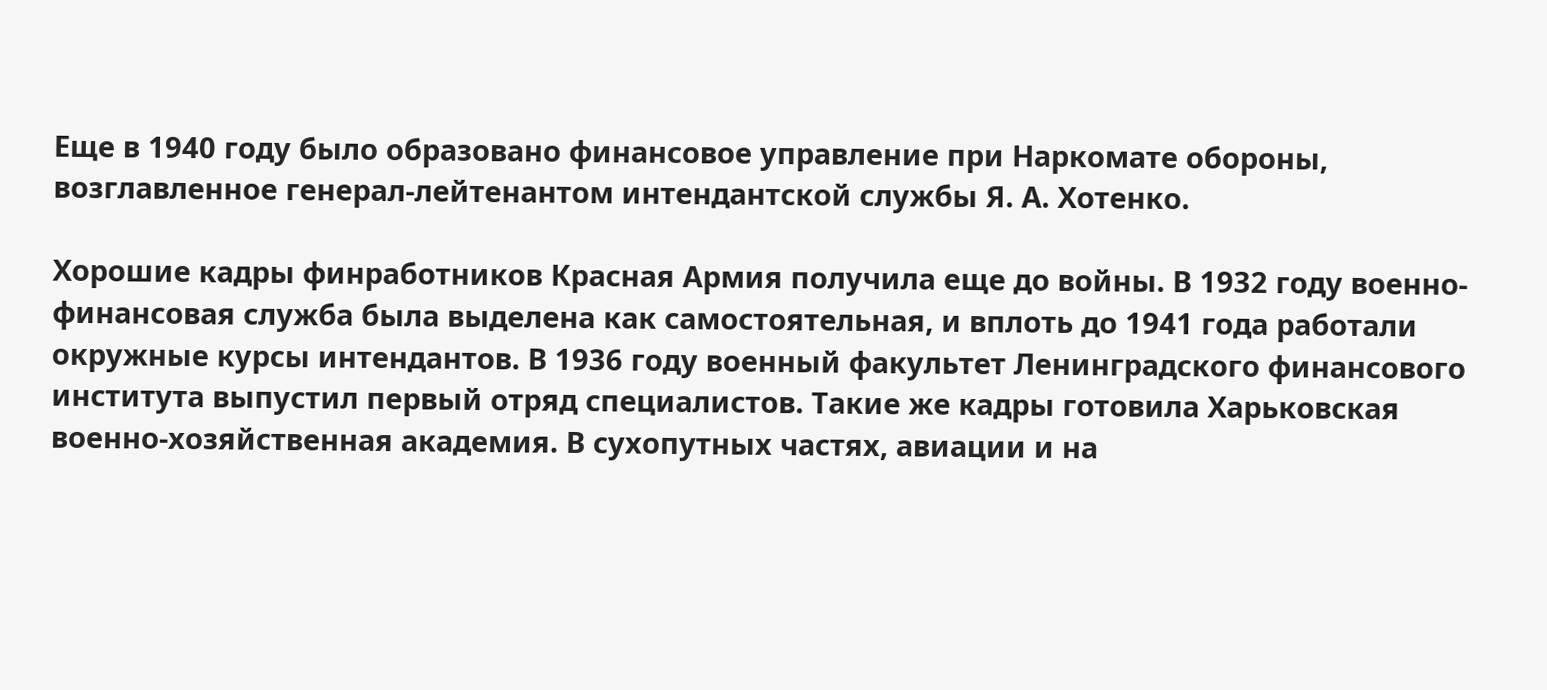Еще в 1940 году было образовано финансовое управление при Наркомате обороны, возглавленное генерал-лейтенантом интендантской службы Я. А. Хотенко.

Хорошие кадры финработников Красная Армия получила еще до войны. В 1932 году военно-финансовая служба была выделена как самостоятельная, и вплоть до 1941 года работали окружные курсы интендантов. В 1936 году военный факультет Ленинградского финансового института выпустил первый отряд специалистов. Такие же кадры готовила Харьковская военно-хозяйственная академия. В сухопутных частях, авиации и на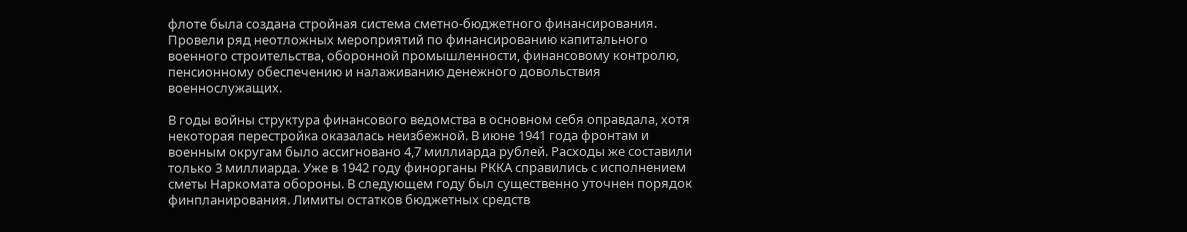флоте была создана стройная система сметно-бюджетного финансирования. Провели ряд неотложных мероприятий по финансированию капитального военного строительства, оборонной промышленности, финансовому контролю, пенсионному обеспечению и налаживанию денежного довольствия военнослужащих.

В годы войны структура финансового ведомства в основном себя оправдала, хотя некоторая перестройка оказалась неизбежной. В июне 1941 года фронтам и военным округам было ассигновано 4,7 миллиарда рублей. Расходы же составили только 3 миллиарда. Уже в 1942 году финорганы РККА справились с исполнением сметы Наркомата обороны. В следующем году был существенно уточнен порядок финпланирования. Лимиты остатков бюджетных средств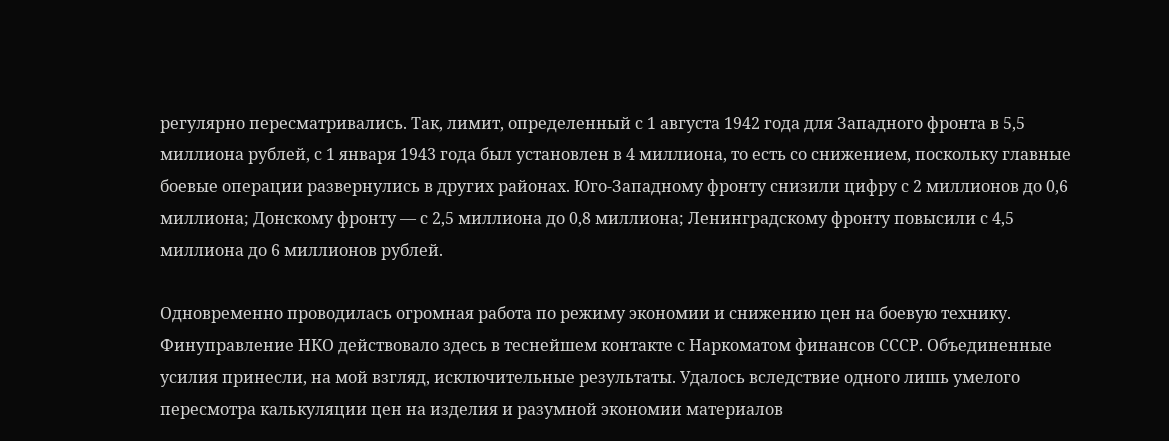регулярно пересматривались. Так, лимит, определенный с 1 августа 1942 года для Западного фронта в 5,5 миллиона рублей, с 1 января 1943 года был установлен в 4 миллиона, то есть со снижением, поскольку главные боевые операции развернулись в других районах. Юго-Западному фронту снизили цифру с 2 миллионов до 0,6 миллиона; Донскому фронту — с 2,5 миллиона до 0,8 миллиона; Ленинградскому фронту повысили с 4,5 миллиона до 6 миллионов рублей.

Одновременно проводилась огромная работа по режиму экономии и снижению цен на боевую технику. Финуправление НКО действовало здесь в теснейшем контакте с Наркоматом финансов СССР. Объединенные усилия принесли, на мой взгляд, исключительные результаты. Удалось вследствие одного лишь умелого пересмотра калькуляции цен на изделия и разумной экономии материалов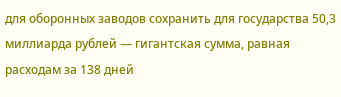для оборонных заводов сохранить для государства 50,3 миллиарда рублей — гигантская сумма, равная расходам за 138 дней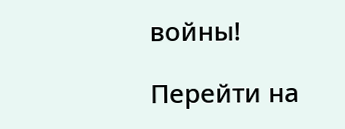войны!

Перейти на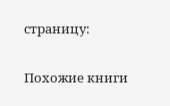страницу:

Похожие книги